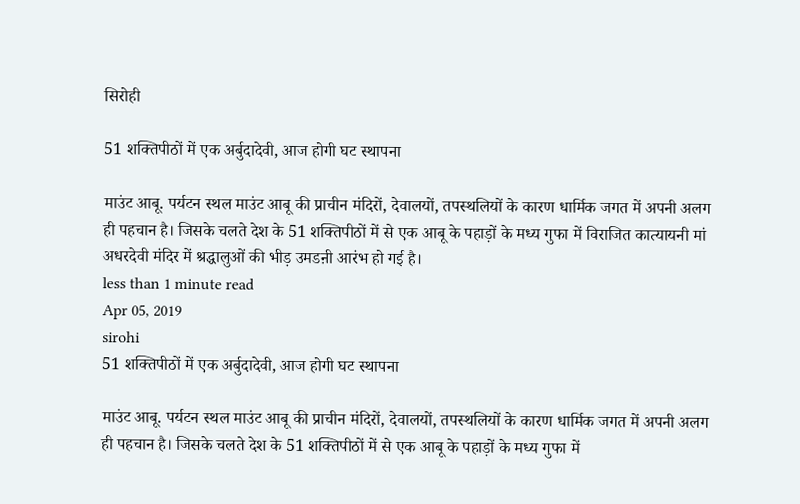सिरोही

51 शक्तिपीठों में एक अर्बुदादेवी, आज होगी घट स्थापना

माउंट आबू. पर्यटन स्थल माउंट आबू की प्राचीन मंदिरों, देवालयों, तपस्थलियों के कारण धार्मिक जगत में अपनी अलग ही पहचान है। जिसके चलते देश के 51 शक्तिपीठों में से एक आबू के पहाड़ों के मध्य गुफा में विराजित कात्यायनी मां अधरदेवी मंदिर में श्रद्धालुओं की भीड़ उमडऩी आरंभ हो गई है।
less than 1 minute read
Apr 05, 2019
sirohi
51 शक्तिपीठों में एक अर्बुदादेवी, आज होगी घट स्थापना

माउंट आबू. पर्यटन स्थल माउंट आबू की प्राचीन मंदिरों, देवालयों, तपस्थलियों के कारण धार्मिक जगत में अपनी अलग ही पहचान है। जिसके चलते देश के 51 शक्तिपीठों में से एक आबू के पहाड़ों के मध्य गुफा में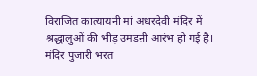विराजित कात्यायनी मां अधरदेवी मंदिर में श्रद्धालुओं की भीड़ उमडऩी आरंभ हो गई है। मंदिर पुजारी भरत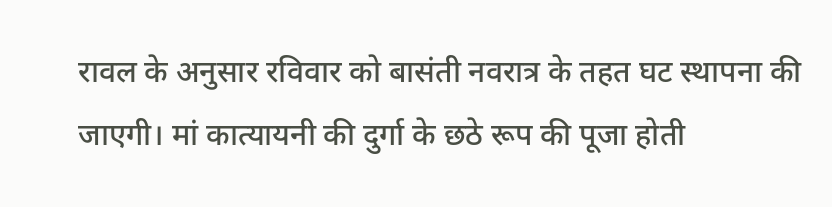रावल के अनुसार रविवार को बासंती नवरात्र के तहत घट स्थापना की जाएगी। मां कात्यायनी की दुर्गा के छठे रूप की पूजा होती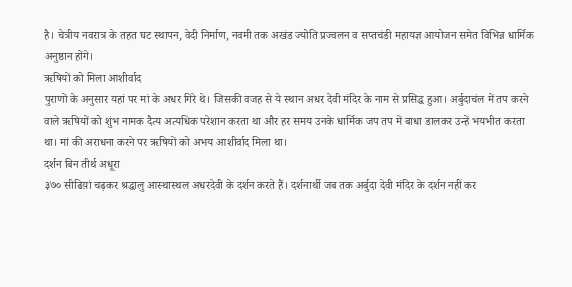है। चेत्रीय नवरात्र के तहत घट स्थापन, वेदी निर्माण, नवमी तक अखंड ज्योति प्रज्वलन व सप्तचंडी महायज्ञ आयोजन समेत विभिन्न धार्मिक अनुष्ठान होंगे।
ऋषियों को मिला आशीर्वाद
पुराणों के अनुसार यहां पर मां के अधर गिरे थे। जिसकी वजह से ये स्थान अधर देवी मंदिर के नाम से प्रसिद्ध हुआ। अर्बुदाचंल में तप करने वाले ऋषियों को शुंभ नामक दैत्य अत्यधिक परेशान करता था और हर समय उनके धार्मिक जप तप में बाधा डालकर उन्हें भयभीत करता था। मां की अराधना करने पर ऋषियों को अभय आशीर्वाद मिला था।
दर्शन बिन तीर्थ अधूरा
३७० सीढिय़ां चढ़कर श्रद्धालु आस्थास्थल अधरदेवी के दर्शन करते हैं। दर्शनार्थी जब तक अर्बुदा देवी मंदिर के दर्शन नहीं कर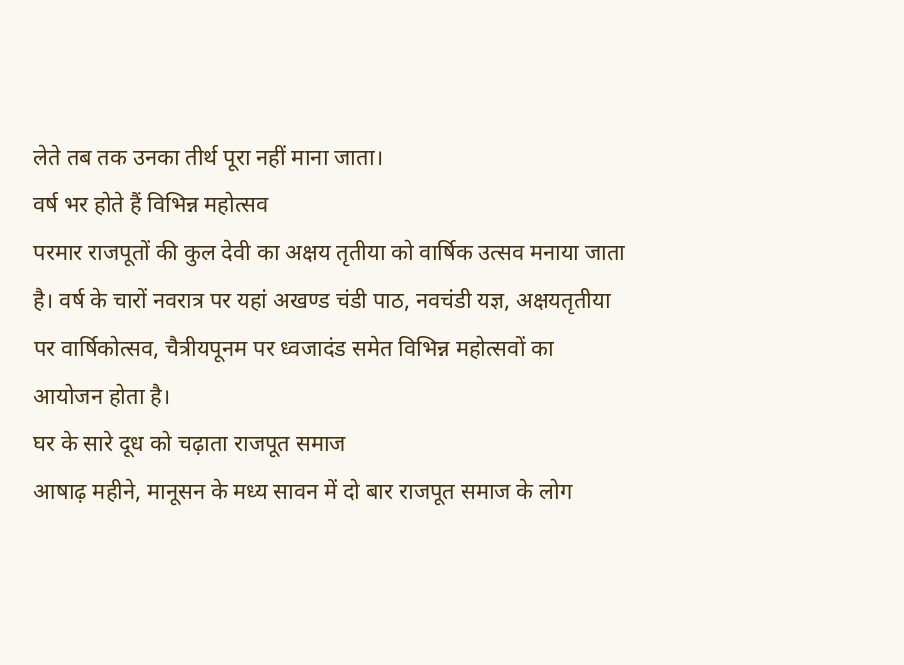लेते तब तक उनका तीर्थ पूरा नहीं माना जाता।
वर्ष भर होते हैं विभिन्न महोत्सव
परमार राजपूतों की कुल देवी का अक्षय तृतीया को वार्षिक उत्सव मनाया जाता है। वर्ष के चारों नवरात्र पर यहां अखण्ड चंडी पाठ, नवचंडी यज्ञ, अक्षयतृतीया पर वार्षिकोत्सव, चैत्रीयपूनम पर ध्वजादंड समेत विभिन्न महोत्सवों का आयोजन होता है।
घर के सारे दूध को चढ़ाता राजपूत समाज
आषाढ़ महीने, मानूसन के मध्य सावन में दो बार राजपूत समाज के लोग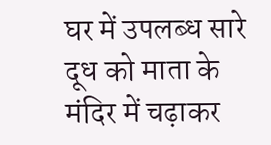घर में उपलब्ध सारे दूध को माता के मंदिर में चढ़ाकर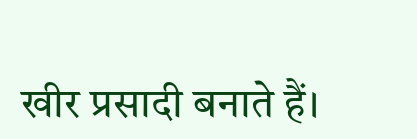खीर प्रसादी बनाते हैं।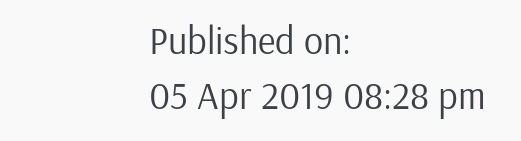Published on:
05 Apr 2019 08:28 pm